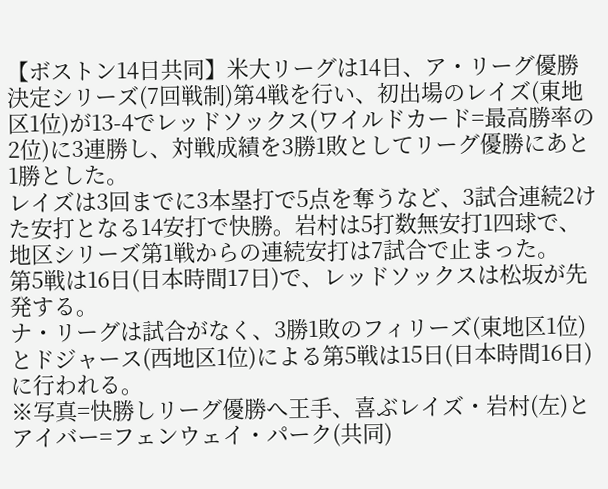【ボストン14日共同】米大リーグは14日、ア・リーグ優勝決定シリーズ(7回戦制)第4戦を行い、初出場のレイズ(東地区1位)が13-4でレッドソックス(ワイルドカード=最高勝率の2位)に3連勝し、対戦成績を3勝1敗としてリーグ優勝にあと1勝とした。
レイズは3回までに3本塁打で5点を奪うなど、3試合連続2けた安打となる14安打で快勝。岩村は5打数無安打1四球で、地区シリーズ第1戦からの連続安打は7試合で止まった。
第5戦は16日(日本時間17日)で、レッドソックスは松坂が先発する。
ナ・リーグは試合がなく、3勝1敗のフィリーズ(東地区1位)とドジャース(西地区1位)による第5戦は15日(日本時間16日)に行われる。
※写真=快勝しリーグ優勝へ王手、喜ぶレイズ・岩村(左)とアイバー=フェンウェイ・パーク(共同)